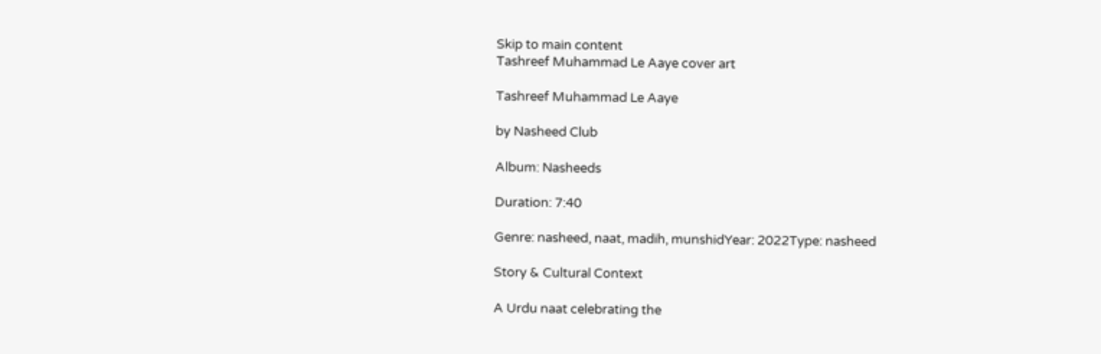Skip to main content
Tashreef Muhammad Le Aaye cover art

Tashreef Muhammad Le Aaye

by Nasheed Club

Album: Nasheeds

Duration: 7:40

Genre: nasheed, naat, madih, munshidYear: 2022Type: nasheed

Story & Cultural Context

A Urdu naat celebrating the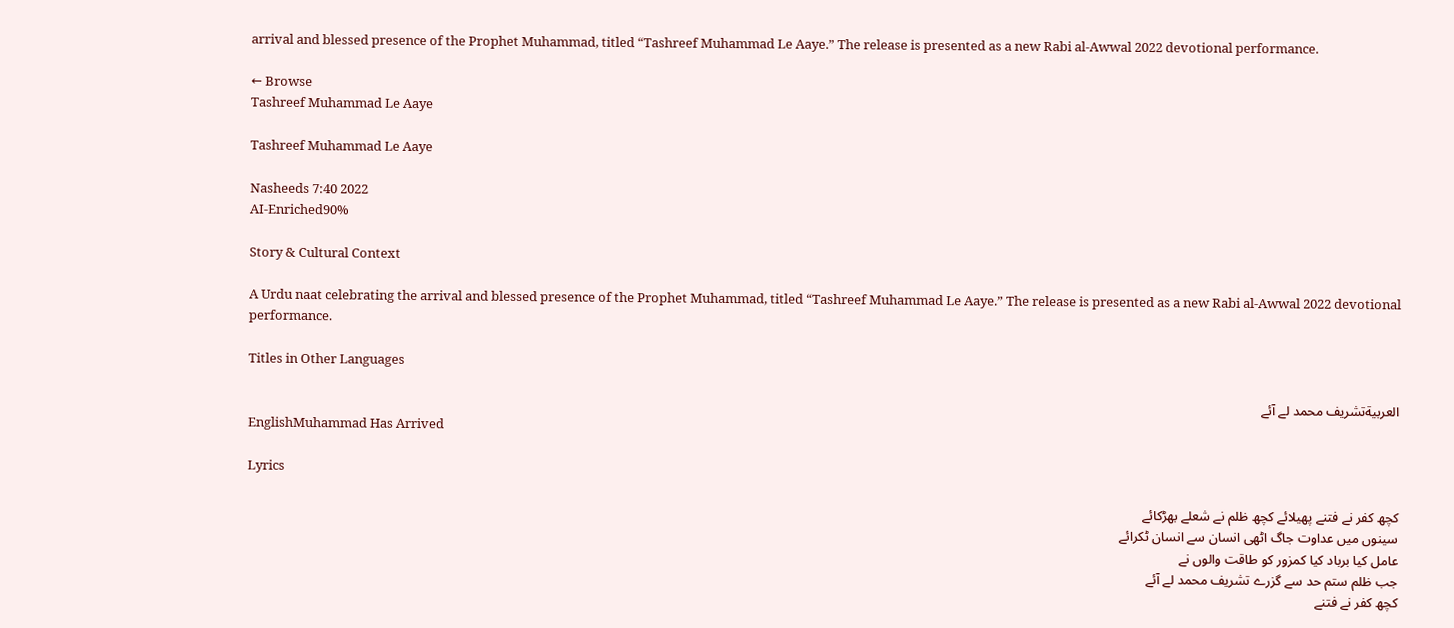arrival and blessed presence of the Prophet Muhammad, titled “Tashreef Muhammad Le Aaye.” The release is presented as a new Rabi al-Awwal 2022 devotional performance.

← Browse
Tashreef Muhammad Le Aaye

Tashreef Muhammad Le Aaye

Nasheeds 7:40 2022
AI-Enriched90%

Story & Cultural Context

A Urdu naat celebrating the arrival and blessed presence of the Prophet Muhammad, titled “Tashreef Muhammad Le Aaye.” The release is presented as a new Rabi al-Awwal 2022 devotional performance.

Titles in Other Languages

العربيةتشریف محمد لے آئے
EnglishMuhammad Has Arrived

Lyrics

کچھ کفر نے فتنے پھیلائے کچھ ظلم نے شعلے بھڑکائے
سینوں میں عداوت جاگ اٹھی انسان سے انسان ٹکرائے
عامل کیا برباد کیا کمزور کو طاقت والوں نے
جب ظلم ستم حد سے گزرے تشریف محمد لے آئے
کچھ کفر نے فتنے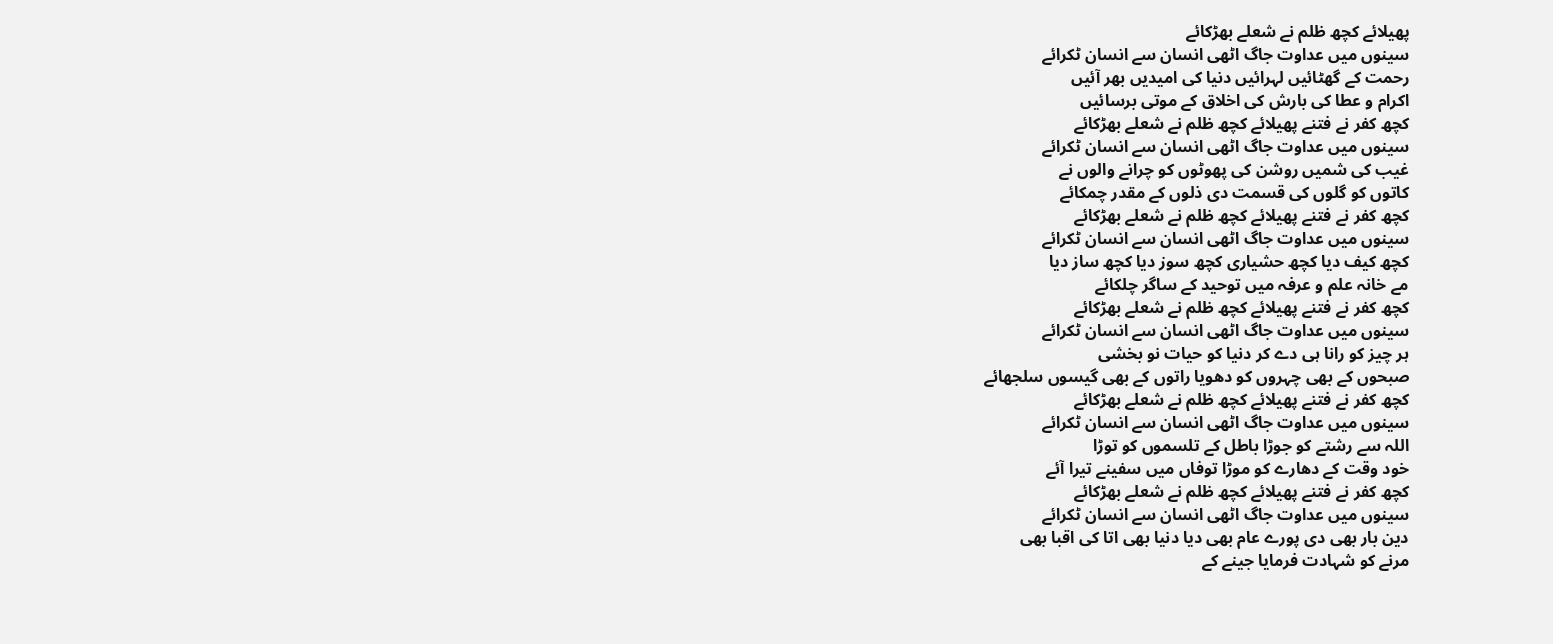پھیلائے کچھ ظلم نے شعلے بھڑکائے
سینوں میں عداوت جاگ اٹھی انسان سے انسان ٹکرائے
رحمت کے گھٹائیں لہرائیں دنیا کی امیدیں بھر آئیں
اکرام و عطا کی بارش کی اخلاق کے موتی برسائیں
کچھ کفر نے فتنے پھیلائے کچھ ظلم نے شعلے بھڑکائے
سینوں میں عداوت جاگ اٹھی انسان سے انسان ٹکرائے
غیب کی شمیں روشن کی پھوٹوں کو چرانے والوں نے
کاتوں کو گلوں کی قسمت دی ذلوں کے مقدر چمکائے
کچھ کفر نے فتنے پھیلائے کچھ ظلم نے شعلے بھڑکائے
سینوں میں عداوت جاگ اٹھی انسان سے انسان ٹکرائے
کچھ کیف دیا کچھ حشیاری کچھ سوز دیا کچھ ساز دیا
مے خانہ علم و عرفہ میں توحید کے ساگر چلکائے
کچھ کفر نے فتنے پھیلائے کچھ ظلم نے شعلے بھڑکائے
سینوں میں عداوت جاگ اٹھی انسان سے انسان ٹکرائے
ہر چیز کو رانا ہی دے کر دنیا کو حیات نو بخشی
صبحوں کے بھی چہروں کو دھویا راتوں کے بھی گیسوں سلجھائے
کچھ کفر نے فتنے پھیلائے کچھ ظلم نے شعلے بھڑکائے
سینوں میں عداوت جاگ اٹھی انسان سے انسان ٹکرائے
اللہ سے رشتے کو جوڑا باطل کے تلسموں کو توڑا
خود وقت کے دھارے کو موڑا توفاں میں سفینے تیرا آئے
کچھ کفر نے فتنے پھیلائے کچھ ظلم نے شعلے بھڑکائے
سینوں میں عداوت جاگ اٹھی انسان سے انسان ٹکرائے
دین بار بھی دی پورے عام بھی دیا دنیا بھی اتا کی اقبا بھی
مرنے کو شہادت فرمایا جینے کے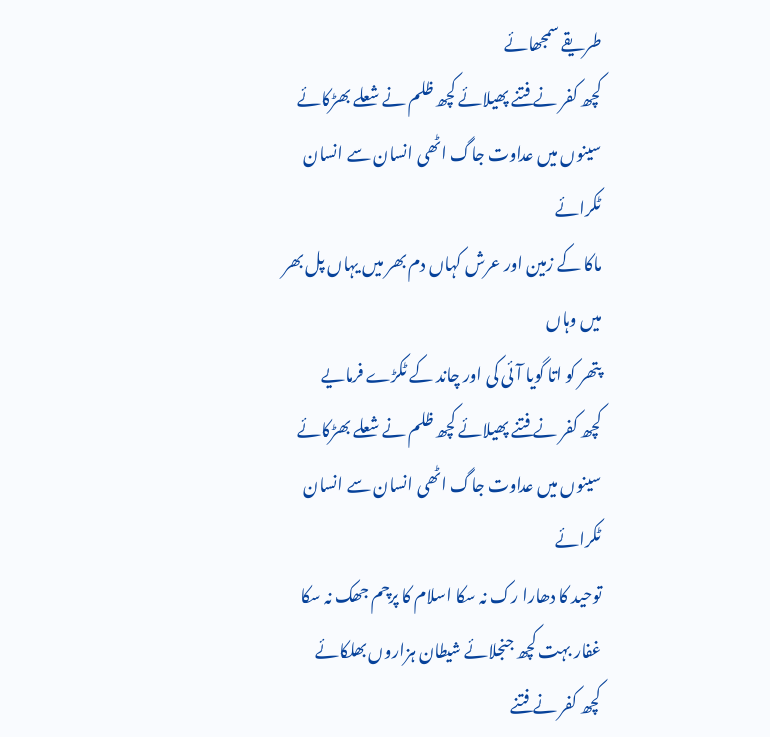طریقے سمجھائے
کچھ کفر نے فتنے پھیلائے کچھ ظلم نے شعلے بھڑکائے
سینوں میں عداوت جاگ اٹھی انسان سے انسان ٹکرائے
ماکا کے زمین اور عرش کہاں دم بھر میں یہاں پل بھر میں وہاں
پتھر کو اتا گویا آئی کی اور چاند کے ٹکڑے فرمایے
کچھ کفر نے فتنے پھیلائے کچھ ظلم نے شعلے بھڑکائے
سینوں میں عداوت جاگ اٹھی انسان سے انسان ٹکرائے
توحید کا دھارا رک نہ سکا اسلام کا پرچم جھک نہ سکا
غفار بہت کچھ جنجلائے شیطان ہزاروں بھلکائے
کچھ کفر نے فتنے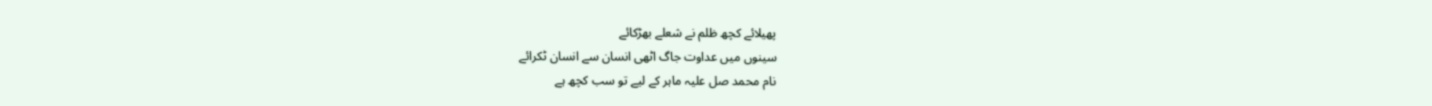پھیلائے کچھ ظلم نے شعلے بھڑکائے
سینوں میں عداوت جاگ اٹھی انسان سے انسان ٹکرائے
نام محمد صل علیہ ماہر کے لیے تو سب کچھ ہے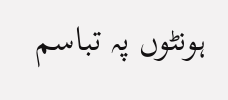ہونٹوں پہ تباسم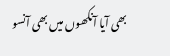بھی آیا آنکھوں میں بھی آنسو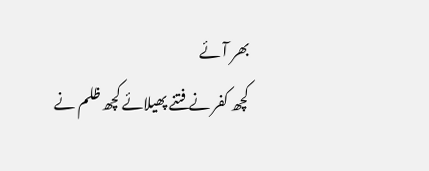بھر آئے
کچھ کفر نے فتنے پھیلائے کچھ ظلم نے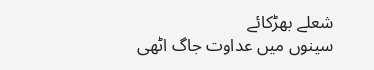شعلے بھڑکائے
سینوں میں عداوت جاگ اٹھی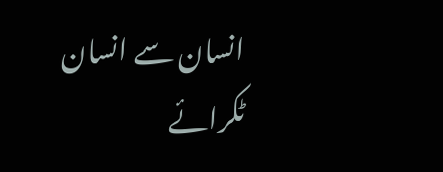انسان سے انسان ٹکرائے